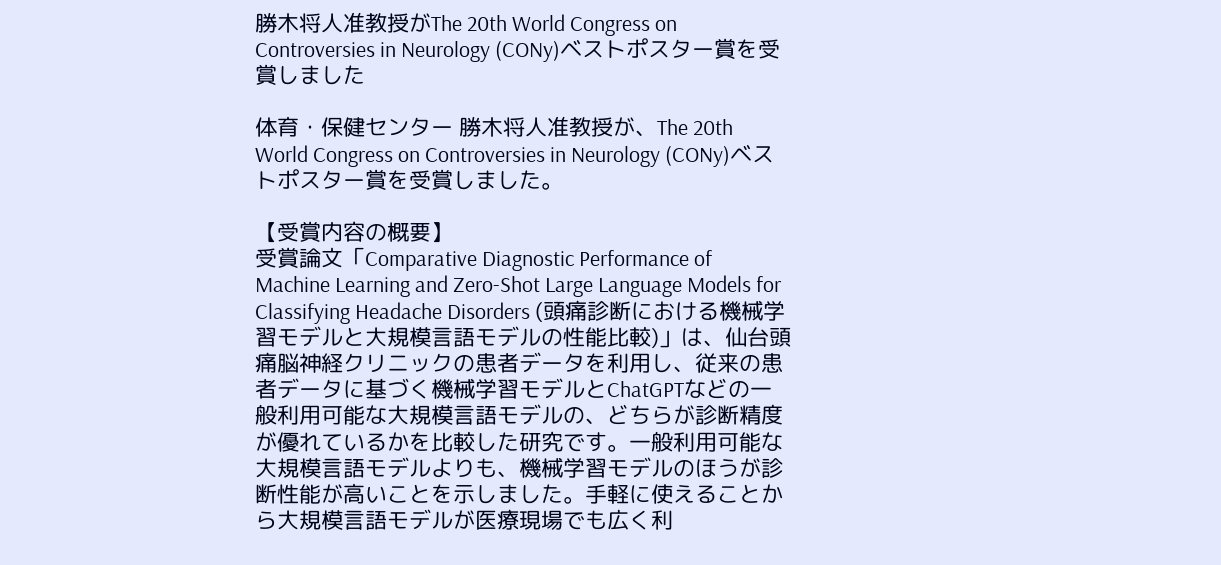勝木将人准教授がThe 20th World Congress on Controversies in Neurology (CONy)ベストポスター賞を受賞しました

体育・保健センター 勝木将人准教授が、The 20th World Congress on Controversies in Neurology (CONy)ベストポスター賞を受賞しました。

【受賞内容の概要】
受賞論文「Comparative Diagnostic Performance of Machine Learning and Zero-Shot Large Language Models for Classifying Headache Disorders (頭痛診断における機械学習モデルと大規模言語モデルの性能比較)」は、仙台頭痛脳神経クリニックの患者データを利用し、従来の患者データに基づく機械学習モデルとChatGPTなどの一般利用可能な大規模言語モデルの、どちらが診断精度が優れているかを比較した研究です。一般利用可能な大規模言語モデルよりも、機械学習モデルのほうが診断性能が高いことを示しました。手軽に使えることから大規模言語モデルが医療現場でも広く利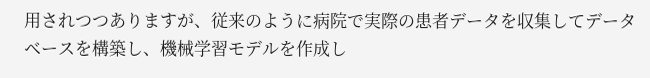用されつつありますが、従来のように病院で実際の患者データを収集してデータベースを構築し、機械学習モデルを作成し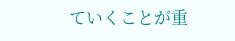ていくことが重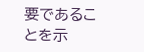要であることを示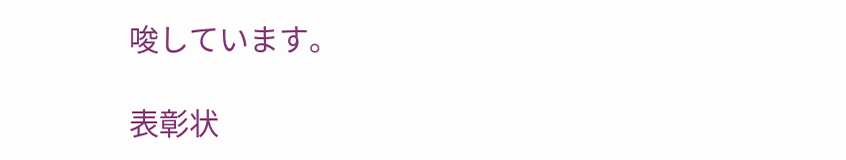唆しています。

表彰状